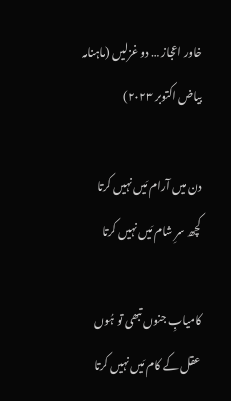خاور اعجاز … دو غزلیں (ماہنامہ بیاض اکتوبر ۲۰۲۳)

دن میں آرام مَیں نہیں کرتا
کچھ سرِ شام مَیں نہیں کرتا

کامیابِ جنوں تبھی تو ہُوں
عقل کے کام مَیں نہیں کرتا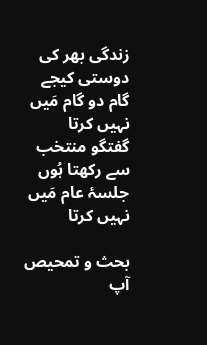زندگی بھر کی دوستی کیجے
گام دو گام مَیں نہیں کرتا
گفتگو منتخب سے رکھتا ہُوں
جلسۂ عام مَیں نہیں کرتا

بحث و تمحیص آپ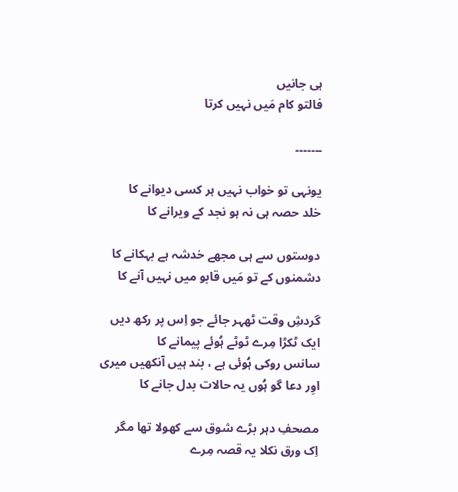ہی جانیں
فالتو کام مَیں نہیں کرتا

۔۔۔۔۔۔۔

یونہی تو خواب نہیں ہر کسی دیوانے کا
خلد حصہ ہی نہ ہو نجد کے ویرانے کا

دوستوں سے ہی مجھے خدشہ ہے بہکانے کا
دشمنوں کے تو مَیں قابو میں نہیں آنے کا

گردشِ وقت ٹھہر جائے جو اِس پر رکھ دیں
ایک ٹکڑا مِرے ٹوٹے ہُوئے پیمانے کا
سانس روکی ہُوئی ہے ، بند ہیں آنکھیں میری
اوِر دعا گو ہُوں یہ حالات بدل جانے کا

مصحفِ دہر بڑے شوق سے کھولا تھا مگر
اِک ورق نکلا یہ قصہ مِرے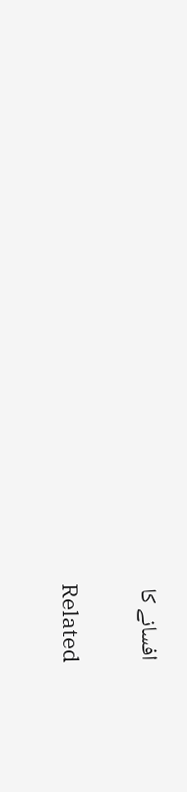افسانے کا

Related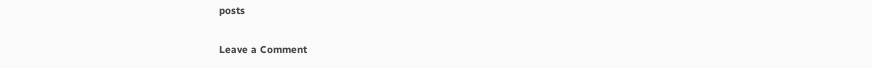posts

Leave a Comment